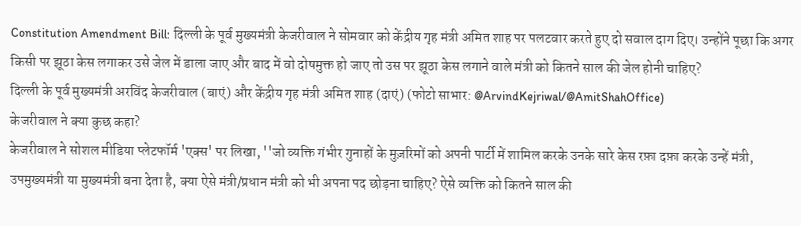Constitution Amendment Bill: दिल्ली के पूर्व मुख्यमंत्री केजरीवाल ने सोमवार को केंद्रीय गृह मंत्री अमित शाह पर पलटवार करते हुए दो सवाल दाग दिए। उन्होंने पूछा कि अगर किसी पर झूठा केस लगाकर उसे जेल में डाला जाए और बाद में वो दोषमुक्त हो जाए तो उस पर झूठा केस लगाने वाले मंत्री को कितने साल की जेल होनी चाहिए?
दिल्ली के पूर्व मुख्यमंत्री अरविंद केजरीवाल (बाएं) और केंद्रीय गृह मंत्री अमित शाह (दाएं) (फोटो साभार: @ArvindKejriwal/@AmitShahOffice)
केजरीवाल ने क्या कुछ कहा?
केजरीवाल ने सोशल मीडिया प्लेटफॉर्म 'एक्स' पर लिखा, ''जो व्यक्ति गंभीर गुनाहों के मुज़रिमों को अपनी पार्टी में शामिल करके उनके सारे केस रफ़ा दफ़ा करके उन्हें मंत्री, उपमुख्यमंत्री या मुख्यमंत्री बना देता है, क्या ऐसे मंत्री/प्रधान मंत्री को भी अपना पद छोड़ना चाहिए? ऐसे व्यक्ति को कितने साल की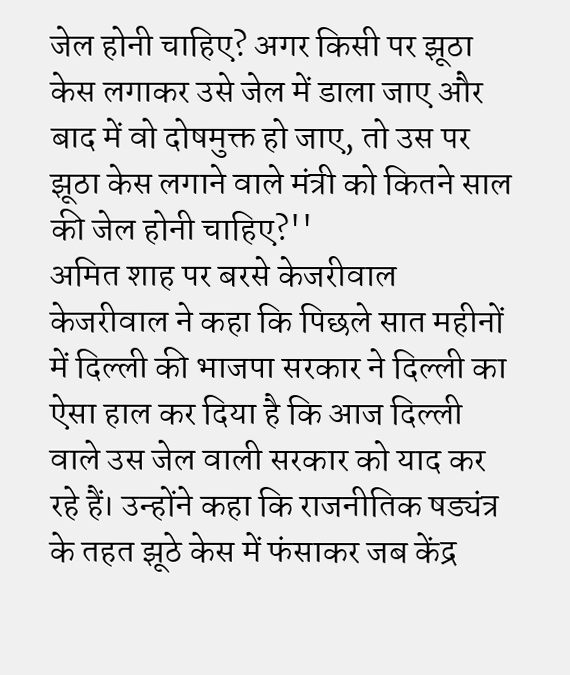जेल होनी चाहिए? अगर किसी पर झूठा केस लगाकर उसे जेल में डाला जाए और बाद में वो दोषमुक्त हो जाए, तो उस पर झूठा केस लगाने वाले मंत्री को कितने साल की जेल होनी चाहिए?''
अमित शाह पर बरसे केजरीवाल
केजरीवाल ने कहा कि पिछले सात महीनों में दिल्ली की भाजपा सरकार ने दिल्ली का ऐसा हाल कर दिया है कि आज दिल्ली वाले उस जेल वाली सरकार को याद कर रहे हैं। उन्होंने कहा कि राजनीतिक षड्यंत्र के तहत झूठे केस में फंसाकर जब केंद्र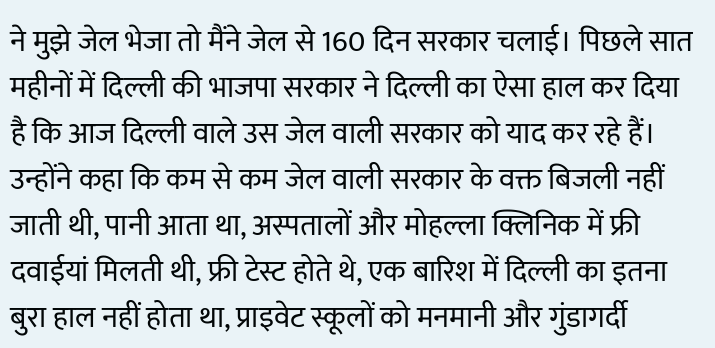ने मुझे जेल भेजा तो मैंने जेल से 160 दिन सरकार चलाई। पिछले सात महीनों में दिल्ली की भाजपा सरकार ने दिल्ली का ऐसा हाल कर दिया है कि आज दिल्ली वाले उस जेल वाली सरकार को याद कर रहे हैं।
उन्होंने कहा कि कम से कम जेल वाली सरकार के वक्त बिजली नहीं जाती थी, पानी आता था, अस्पतालों और मोहल्ला क्लिनिक में फ्री दवाईयां मिलती थी, फ्री टेस्ट होते थे, एक बारिश में दिल्ली का इतना बुरा हाल नहीं होता था, प्राइवेट स्कूलों को मनमानी और गुंडागर्दी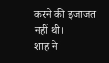करने की इजाजत नहीं थी।
शाह ने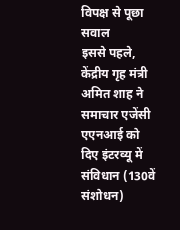विपक्ष से पूछा सवाल
इससे पहले, केंद्रीय गृह मंत्री अमित शाह ने समाचार एजेंसी एएनआई को दिए इंटरव्यू में संविधान (130वें संशोधन)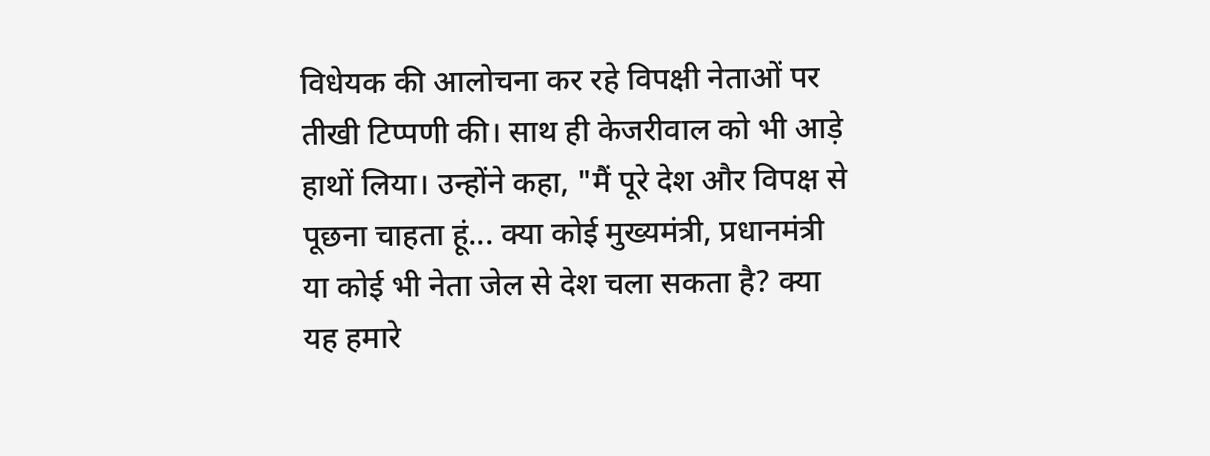विधेयक की आलोचना कर रहे विपक्षी नेताओं पर तीखी टिप्पणी की। साथ ही केजरीवाल को भी आड़े हाथों लिया। उन्होंने कहा, "मैं पूरे देश और विपक्ष से पूछना चाहता हूं... क्या कोई मुख्यमंत्री, प्रधानमंत्री या कोई भी नेता जेल से देश चला सकता है? क्या यह हमारे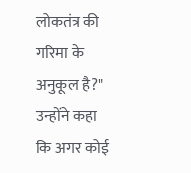लोकतंत्र की गरिमा के अनुकूल है?"
उन्होंने कहा कि अगर कोई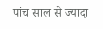पांच साल से ज्यादा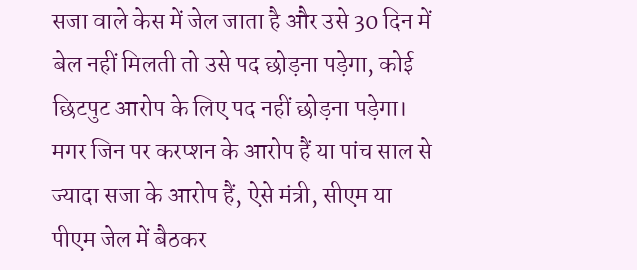सजा वाले केस में जेल जाता है और उसे 30 दिन में बेल नहीं मिलती तो उसे पद छोड़ना पड़ेगा, कोई छिटपुट आरोप के लिए पद नहीं छोड़ना पड़ेगा। मगर जिन पर करप्शन के आरोप हैं या पांच साल से ज्यादा सजा के आरोप हैं, ऐसे मंत्री, सीएम या पीएम जेल में बैठकर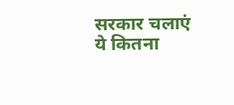सरकार चलाएं ये कितना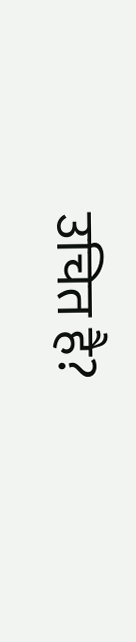उचित है?